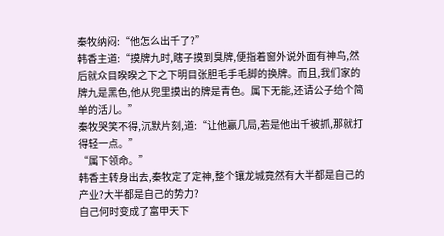秦牧纳闷:“他怎么出千了?”
韩香主道:“摸牌九时,瞎子摸到臭牌,便指着窗外说外面有神鸟,然后就众目睽睽之下之下明目张胆毛手毛脚的换牌。而且,我们家的牌九是黑色,他从兜里摸出的牌是青色。属下无能,还请公子给个简单的活儿。”
秦牧哭笑不得,沉默片刻,道:“让他赢几局,若是他出千被抓,那就打得轻一点。”
“属下领命。”
韩香主转身出去,秦牧定了定神,整个镶龙城竟然有大半都是自己的产业?大半都是自己的势力?
自己何时变成了富甲天下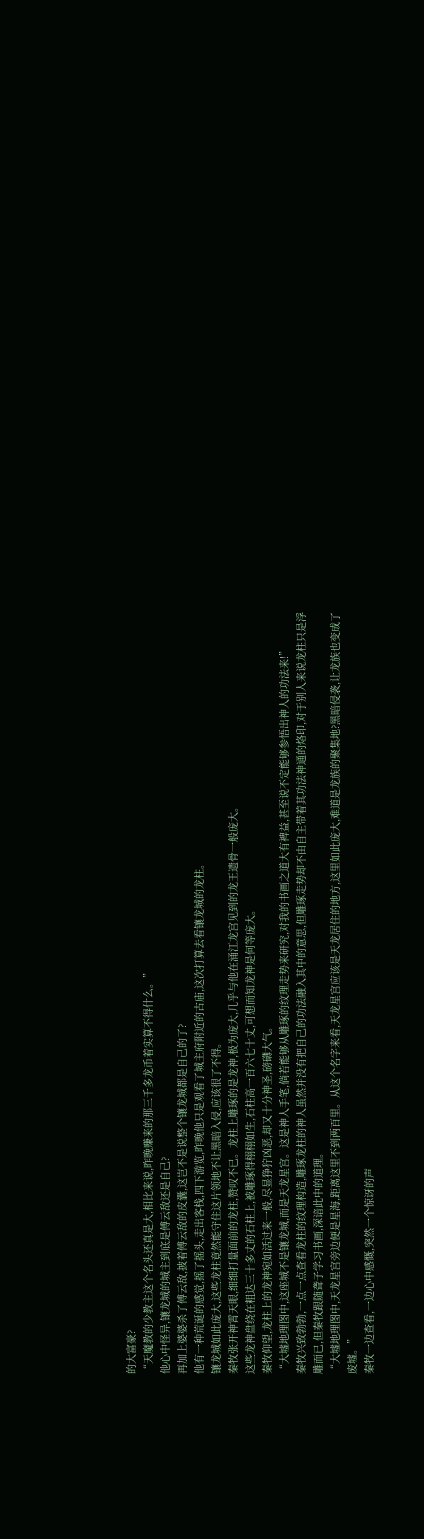的大富豪?
“天魔教的少教主这个名头还真是大,相比来说,昨晚赚来的那三千多龙币着实算不得什么。”
他心中怪异,镶龙城的城主到底是傅云敌还是自己?
再加上婆婆杀了傅云敌,披着傅云敌的皮囊,这岂不是说整个镶龙城都是自己的了?
他有一种荒诞的感觉,摇了摇头,走出客栈,四下游览,昨晚他只是观看了城主府附近的古庙,这次打算去看镶龙城的龙柱。
镶龙城如此庞大,这些龙柱竟然能守住这片领地不让黑暗入侵,应该很了不得。
秦牧张开神霄天眼,细细打量面前的龙柱,赞叹不已。龙柱上雕琢的是龙神,极为庞大,几乎与他在涌江龙宫见到的龙王遗骨一般庞大。
这些龙神盘绕在粗达三十多丈的石柱上,被雕琢得栩栩如生,石柱高一百六七十丈,可想而知龙神是何等庞大。
秦牧仰望,龙柱上的龙神宛如活过来一般,尽显狰狞凶恶,却又十分神圣,磅礴大气。
“大墟地理图中,这座城不是镶龙城,而是天龙星宫。这是神人手笔,倘若能够从雕琢的纹理走势来研究,对我的书画之道大有裨益,甚至说不定能够参悟出神人的功法来!”
秦牧兴致勃勃,一点一点查看龙柱的纹理构造,雕琢龙柱的神人虽然并没有把自己的功法融入其中的意思,但雕琢走势却不由自主带着其功法神通的烙印,对于别人来说龙柱只是浮雕而已,但秦牧跟随聋子学习书画,深谙此中的道理。
“大墟地理图中,天龙星宫旁边便是星海,距离这里不到两百里。从这个名字来看,天龙星宫应该是天龙居住的地方,这里如此庞大,难道是龙族的聚集地?黑暗侵袭,让龙族也变成了废墟。”
秦牧一边查看,一边心中感慨,突然一个惊讶的声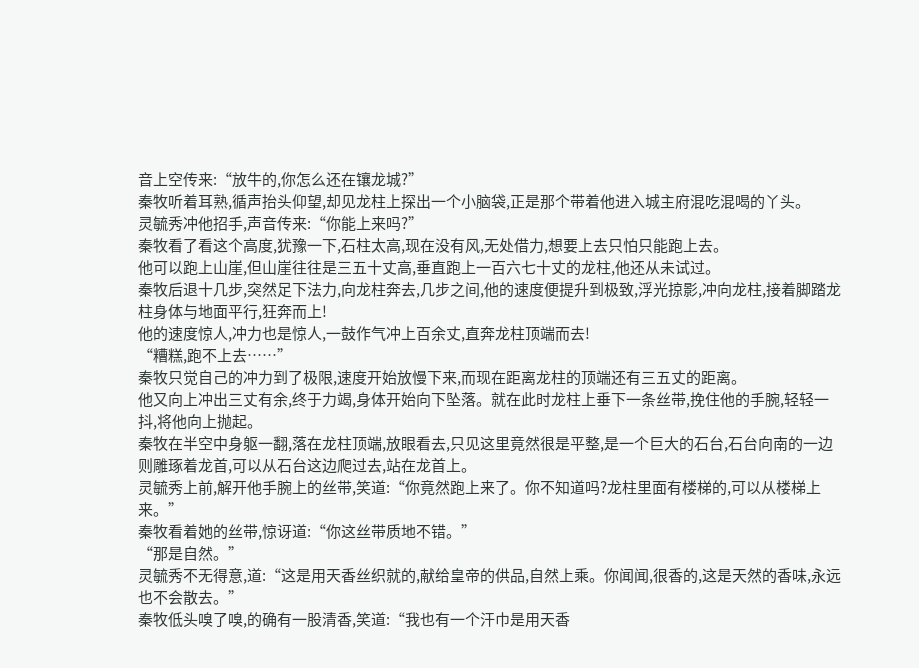音上空传来:“放牛的,你怎么还在镶龙城?”
秦牧听着耳熟,循声抬头仰望,却见龙柱上探出一个小脑袋,正是那个带着他进入城主府混吃混喝的丫头。
灵毓秀冲他招手,声音传来:“你能上来吗?”
秦牧看了看这个高度,犹豫一下,石柱太高,现在没有风,无处借力,想要上去只怕只能跑上去。
他可以跑上山崖,但山崖往往是三五十丈高,垂直跑上一百六七十丈的龙柱,他还从未试过。
秦牧后退十几步,突然足下法力,向龙柱奔去,几步之间,他的速度便提升到极致,浮光掠影,冲向龙柱,接着脚踏龙柱身体与地面平行,狂奔而上!
他的速度惊人,冲力也是惊人,一鼓作气冲上百余丈,直奔龙柱顶端而去!
“糟糕,跑不上去……”
秦牧只觉自己的冲力到了极限,速度开始放慢下来,而现在距离龙柱的顶端还有三五丈的距离。
他又向上冲出三丈有余,终于力竭,身体开始向下坠落。就在此时龙柱上垂下一条丝带,挽住他的手腕,轻轻一抖,将他向上抛起。
秦牧在半空中身躯一翻,落在龙柱顶端,放眼看去,只见这里竟然很是平整,是一个巨大的石台,石台向南的一边则雕琢着龙首,可以从石台这边爬过去,站在龙首上。
灵毓秀上前,解开他手腕上的丝带,笑道:“你竟然跑上来了。你不知道吗?龙柱里面有楼梯的,可以从楼梯上来。”
秦牧看着她的丝带,惊讶道:“你这丝带质地不错。”
“那是自然。”
灵毓秀不无得意,道:“这是用天香丝织就的,献给皇帝的供品,自然上乘。你闻闻,很香的,这是天然的香味,永远也不会散去。”
秦牧低头嗅了嗅,的确有一股清香,笑道:“我也有一个汗巾是用天香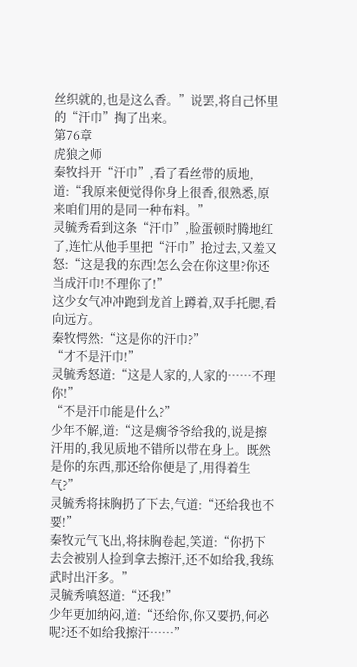丝织就的,也是这么香。”说罢,将自己怀里的“汗巾”掏了出来。
第76章
虎狼之师
秦牧抖开“汗巾”,看了看丝带的质地,道:“我原来便觉得你身上很香,很熟悉,原来咱们用的是同一种布料。”
灵毓秀看到这条“汗巾”,脸蛋顿时腾地红了,连忙从他手里把“汗巾”抢过去,又羞又怒:“这是我的东西!怎么会在你这里?你还当成汗巾!不理你了!”
这少女气冲冲跑到龙首上蹲着,双手托腮,看向远方。
秦牧愕然:“这是你的汗巾?”
“才不是汗巾!”
灵毓秀怒道:“这是人家的,人家的……不理你!”
“不是汗巾能是什么?”
少年不解,道:“这是瘸爷爷给我的,说是擦汗用的,我见质地不错所以带在身上。既然是你的东西,那还给你便是了,用得着生气?”
灵毓秀将抹胸扔了下去,气道:“还给我也不要!”
秦牧元气飞出,将抹胸卷起,笑道:“你扔下去会被别人捡到拿去擦汗,还不如给我,我练武时出汗多。”
灵毓秀嗔怒道:“还我!”
少年更加纳闷,道:“还给你,你又要扔,何必呢?还不如给我擦汗……”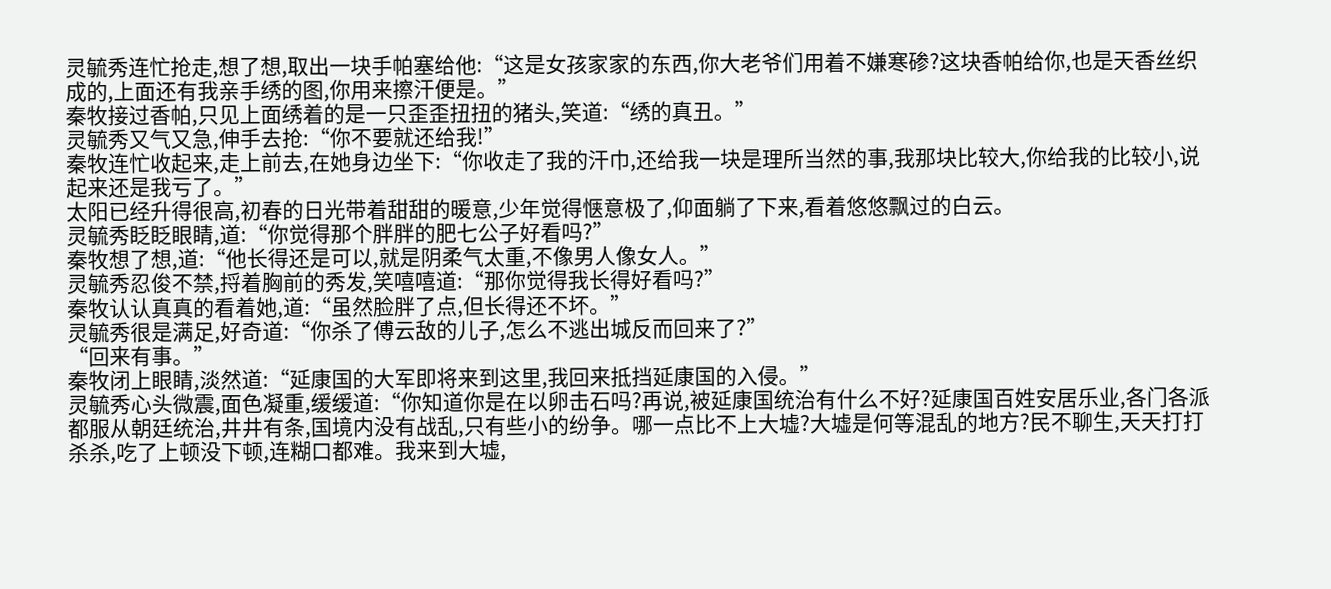灵毓秀连忙抢走,想了想,取出一块手帕塞给他:“这是女孩家家的东西,你大老爷们用着不嫌寒碜?这块香帕给你,也是天香丝织成的,上面还有我亲手绣的图,你用来擦汗便是。”
秦牧接过香帕,只见上面绣着的是一只歪歪扭扭的猪头,笑道:“绣的真丑。”
灵毓秀又气又急,伸手去抢:“你不要就还给我!”
秦牧连忙收起来,走上前去,在她身边坐下:“你收走了我的汗巾,还给我一块是理所当然的事,我那块比较大,你给我的比较小,说起来还是我亏了。”
太阳已经升得很高,初春的日光带着甜甜的暖意,少年觉得惬意极了,仰面躺了下来,看着悠悠飘过的白云。
灵毓秀眨眨眼睛,道:“你觉得那个胖胖的肥七公子好看吗?”
秦牧想了想,道:“他长得还是可以,就是阴柔气太重,不像男人像女人。”
灵毓秀忍俊不禁,捋着胸前的秀发,笑嘻嘻道:“那你觉得我长得好看吗?”
秦牧认认真真的看着她,道:“虽然脸胖了点,但长得还不坏。”
灵毓秀很是满足,好奇道:“你杀了傅云敌的儿子,怎么不逃出城反而回来了?”
“回来有事。”
秦牧闭上眼睛,淡然道:“延康国的大军即将来到这里,我回来抵挡延康国的入侵。”
灵毓秀心头微震,面色凝重,缓缓道:“你知道你是在以卵击石吗?再说,被延康国统治有什么不好?延康国百姓安居乐业,各门各派都服从朝廷统治,井井有条,国境内没有战乱,只有些小的纷争。哪一点比不上大墟?大墟是何等混乱的地方?民不聊生,天天打打杀杀,吃了上顿没下顿,连糊口都难。我来到大墟,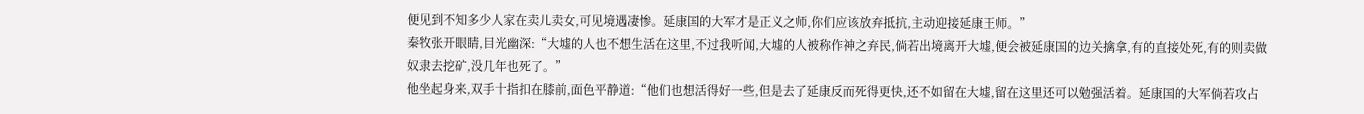便见到不知多少人家在卖儿卖女,可见境遇凄惨。延康国的大军才是正义之师,你们应该放弃抵抗,主动迎接延康王师。”
秦牧张开眼睛,目光幽深:“大墟的人也不想生活在这里,不过我听闻,大墟的人被称作神之弃民,倘若出境离开大墟,便会被延康国的边关擒拿,有的直接处死,有的则卖做奴隶去挖矿,没几年也死了。”
他坐起身来,双手十指扣在膝前,面色平静道:“他们也想活得好一些,但是去了延康反而死得更快,还不如留在大墟,留在这里还可以勉强活着。延康国的大军倘若攻占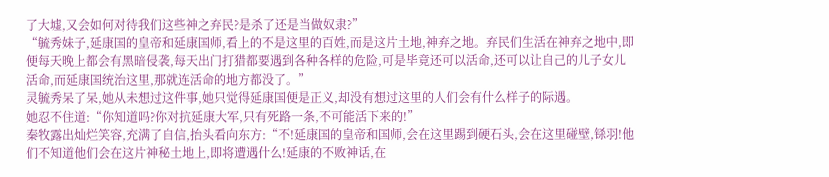了大墟,又会如何对待我们这些神之弃民?是杀了还是当做奴隶?”
“毓秀妹子,延康国的皇帝和延康国师,看上的不是这里的百姓,而是这片土地,神弃之地。弃民们生活在神弃之地中,即便每天晚上都会有黑暗侵袭,每天出门打猎都要遇到各种各样的危险,可是毕竟还可以活命,还可以让自己的儿子女儿活命,而延康国统治这里,那就连活命的地方都没了。”
灵毓秀呆了呆,她从未想过这件事,她只觉得延康国便是正义,却没有想过这里的人们会有什么样子的际遇。
她忍不住道:“你知道吗?你对抗延康大军,只有死路一条,不可能活下来的!”
秦牧露出灿烂笑容,充满了自信,抬头看向东方:“不!延康国的皇帝和国师,会在这里踢到硬石头,会在这里碰壁,铩羽!他们不知道他们会在这片神秘土地上,即将遭遇什么!延康的不败神话,在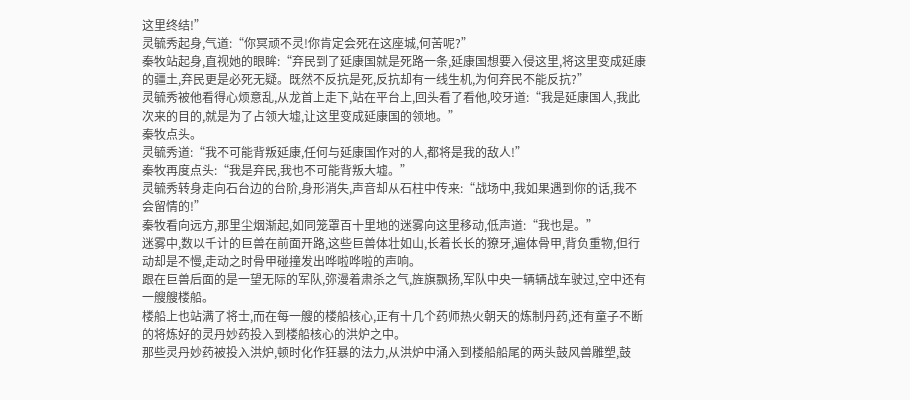这里终结!”
灵毓秀起身,气道:“你冥顽不灵!你肯定会死在这座城,何苦呢?”
秦牧站起身,直视她的眼眸:“弃民到了延康国就是死路一条,延康国想要入侵这里,将这里变成延康的疆土,弃民更是必死无疑。既然不反抗是死,反抗却有一线生机,为何弃民不能反抗?”
灵毓秀被他看得心烦意乱,从龙首上走下,站在平台上,回头看了看他,咬牙道:“我是延康国人,我此次来的目的,就是为了占领大墟,让这里变成延康国的领地。”
秦牧点头。
灵毓秀道:“我不可能背叛延康,任何与延康国作对的人,都将是我的敌人!”
秦牧再度点头:“我是弃民,我也不可能背叛大墟。”
灵毓秀转身走向石台边的台阶,身形消失,声音却从石柱中传来:“战场中,我如果遇到你的话,我不会留情的!”
秦牧看向远方,那里尘烟渐起,如同笼罩百十里地的迷雾向这里移动,低声道:“我也是。”
迷雾中,数以千计的巨兽在前面开路,这些巨兽体壮如山,长着长长的獠牙,遍体骨甲,背负重物,但行动却是不慢,走动之时骨甲碰撞发出哗啦哗啦的声响。
跟在巨兽后面的是一望无际的军队,弥漫着肃杀之气,旌旗飘扬,军队中央一辆辆战车驶过,空中还有一艘艘楼船。
楼船上也站满了将士,而在每一艘的楼船核心,正有十几个药师热火朝天的炼制丹药,还有童子不断的将炼好的灵丹妙药投入到楼船核心的洪炉之中。
那些灵丹妙药被投入洪炉,顿时化作狂暴的法力,从洪炉中涌入到楼船船尾的两头鼓风兽雕塑,鼓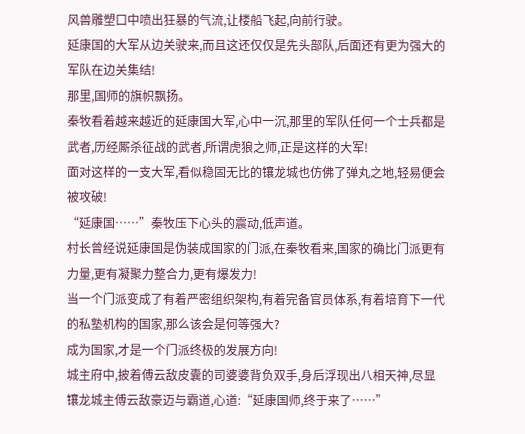风兽雕塑口中喷出狂暴的气流,让楼船飞起,向前行驶。
延康国的大军从边关驶来,而且这还仅仅是先头部队,后面还有更为强大的军队在边关集结!
那里,国师的旗帜飘扬。
秦牧看着越来越近的延康国大军,心中一沉,那里的军队任何一个士兵都是武者,历经厮杀征战的武者,所谓虎狼之师,正是这样的大军!
面对这样的一支大军,看似稳固无比的镶龙城也仿佛了弹丸之地,轻易便会被攻破!
“延康国……”秦牧压下心头的震动,低声道。
村长曾经说延康国是伪装成国家的门派,在秦牧看来,国家的确比门派更有力量,更有凝聚力整合力,更有爆发力!
当一个门派变成了有着严密组织架构,有着完备官员体系,有着培育下一代的私塾机构的国家,那么该会是何等强大?
成为国家,才是一个门派终极的发展方向!
城主府中,披着傅云敌皮囊的司婆婆背负双手,身后浮现出八相天神,尽显镶龙城主傅云敌豪迈与霸道,心道:“延康国师,终于来了……”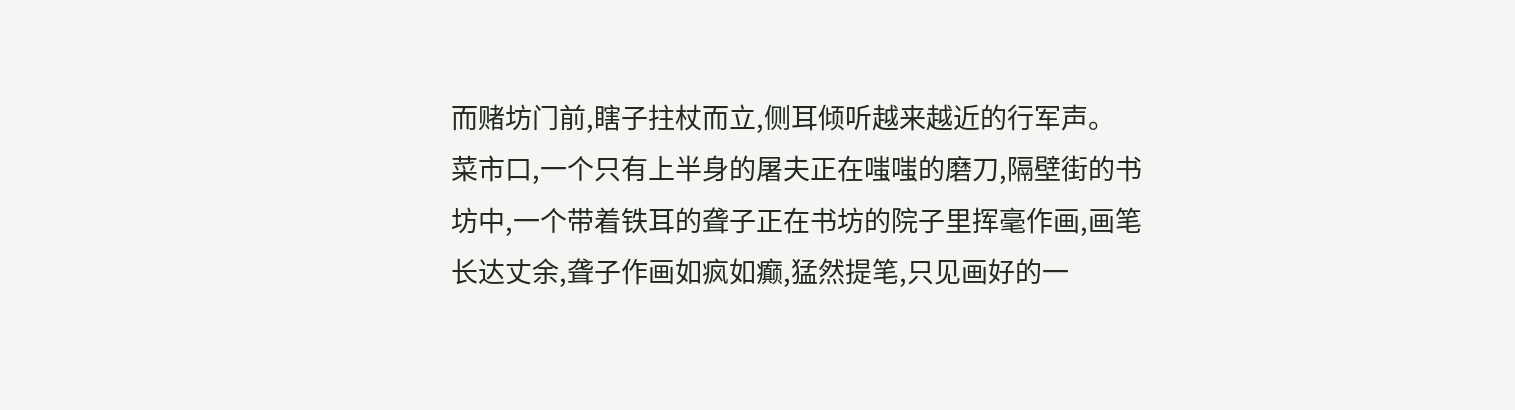而赌坊门前,瞎子拄杖而立,侧耳倾听越来越近的行军声。
菜市口,一个只有上半身的屠夫正在嗤嗤的磨刀,隔壁街的书坊中,一个带着铁耳的聋子正在书坊的院子里挥毫作画,画笔长达丈余,聋子作画如疯如癫,猛然提笔,只见画好的一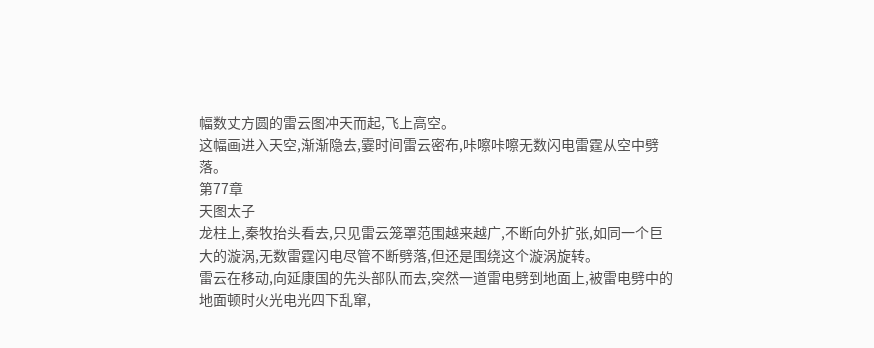幅数丈方圆的雷云图冲天而起,飞上高空。
这幅画进入天空,渐渐隐去,霎时间雷云密布,咔嚓咔嚓无数闪电雷霆从空中劈落。
第77章
天图太子
龙柱上,秦牧抬头看去,只见雷云笼罩范围越来越广,不断向外扩张,如同一个巨大的漩涡,无数雷霆闪电尽管不断劈落,但还是围绕这个漩涡旋转。
雷云在移动,向延康国的先头部队而去,突然一道雷电劈到地面上,被雷电劈中的地面顿时火光电光四下乱窜,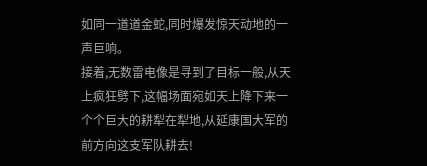如同一道道金蛇,同时爆发惊天动地的一声巨响。
接着,无数雷电像是寻到了目标一般,从天上疯狂劈下,这幅场面宛如天上降下来一个个巨大的耕犁在犁地,从延康国大军的前方向这支军队耕去!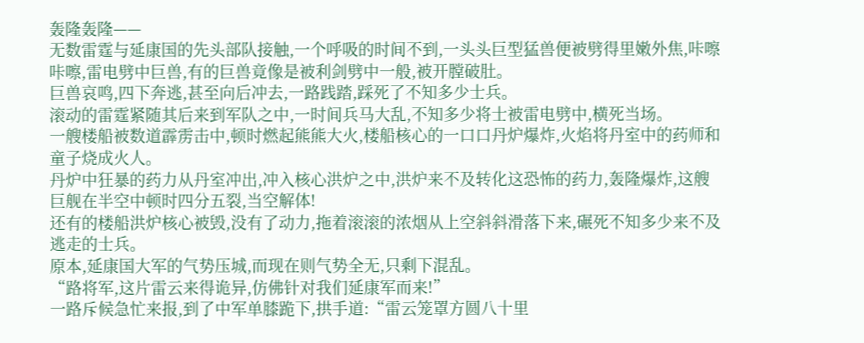轰隆轰隆——
无数雷霆与延康国的先头部队接触,一个呼吸的时间不到,一头头巨型猛兽便被劈得里嫩外焦,咔嚓咔嚓,雷电劈中巨兽,有的巨兽竟像是被利剑劈中一般,被开膛破肚。
巨兽哀鸣,四下奔逃,甚至向后冲去,一路践踏,踩死了不知多少士兵。
滚动的雷霆紧随其后来到军队之中,一时间兵马大乱,不知多少将士被雷电劈中,横死当场。
一艘楼船被数道霹雳击中,顿时燃起熊熊大火,楼船核心的一口口丹炉爆炸,火焰将丹室中的药师和童子烧成火人。
丹炉中狂暴的药力从丹室冲出,冲入核心洪炉之中,洪炉来不及转化这恐怖的药力,轰隆爆炸,这艘巨舰在半空中顿时四分五裂,当空解体!
还有的楼船洪炉核心被毁,没有了动力,拖着滚滚的浓烟从上空斜斜滑落下来,碾死不知多少来不及逃走的士兵。
原本,延康国大军的气势压城,而现在则气势全无,只剩下混乱。
“路将军,这片雷云来得诡异,仿佛针对我们延康军而来!”
一路斥候急忙来报,到了中军单膝跪下,拱手道:“雷云笼罩方圆八十里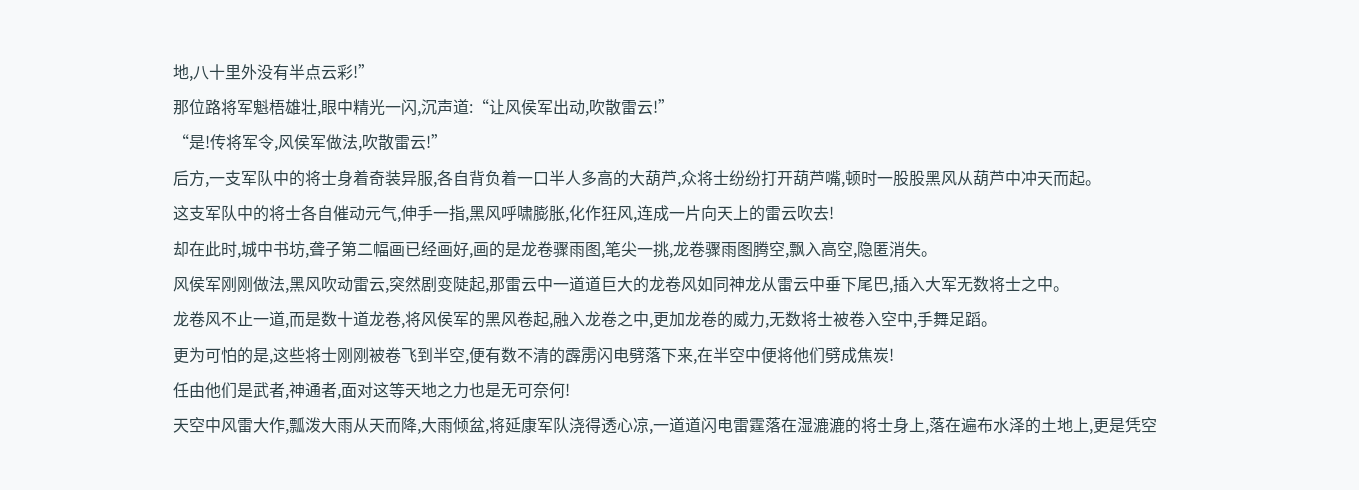地,八十里外没有半点云彩!”
那位路将军魁梧雄壮,眼中精光一闪,沉声道:“让风侯军出动,吹散雷云!”
“是!传将军令,风侯军做法,吹散雷云!”
后方,一支军队中的将士身着奇装异服,各自背负着一口半人多高的大葫芦,众将士纷纷打开葫芦嘴,顿时一股股黑风从葫芦中冲天而起。
这支军队中的将士各自催动元气,伸手一指,黑风呼啸膨胀,化作狂风,连成一片向天上的雷云吹去!
却在此时,城中书坊,聋子第二幅画已经画好,画的是龙卷骤雨图,笔尖一挑,龙卷骤雨图腾空,飘入高空,隐匿消失。
风侯军刚刚做法,黑风吹动雷云,突然剧变陡起,那雷云中一道道巨大的龙卷风如同神龙从雷云中垂下尾巴,插入大军无数将士之中。
龙卷风不止一道,而是数十道龙卷,将风侯军的黑风卷起,融入龙卷之中,更加龙卷的威力,无数将士被卷入空中,手舞足蹈。
更为可怕的是,这些将士刚刚被卷飞到半空,便有数不清的霹雳闪电劈落下来,在半空中便将他们劈成焦炭!
任由他们是武者,神通者,面对这等天地之力也是无可奈何!
天空中风雷大作,瓢泼大雨从天而降,大雨倾盆,将延康军队浇得透心凉,一道道闪电雷霆落在湿漉漉的将士身上,落在遍布水泽的土地上,更是凭空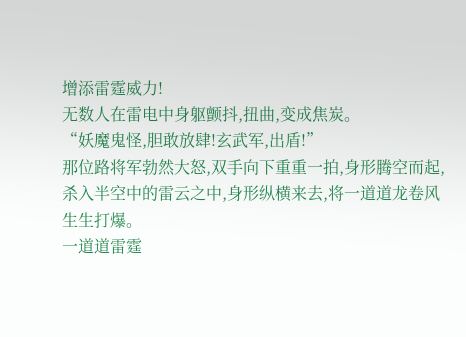增添雷霆威力!
无数人在雷电中身躯颤抖,扭曲,变成焦炭。
“妖魔鬼怪,胆敢放肆!玄武军,出盾!”
那位路将军勃然大怒,双手向下重重一拍,身形腾空而起,杀入半空中的雷云之中,身形纵横来去,将一道道龙卷风生生打爆。
一道道雷霆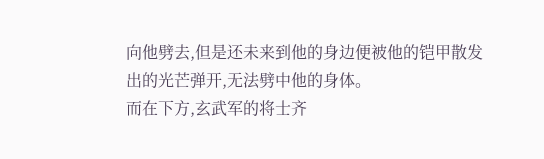向他劈去,但是还未来到他的身边便被他的铠甲散发出的光芒弹开,无法劈中他的身体。
而在下方,玄武军的将士齐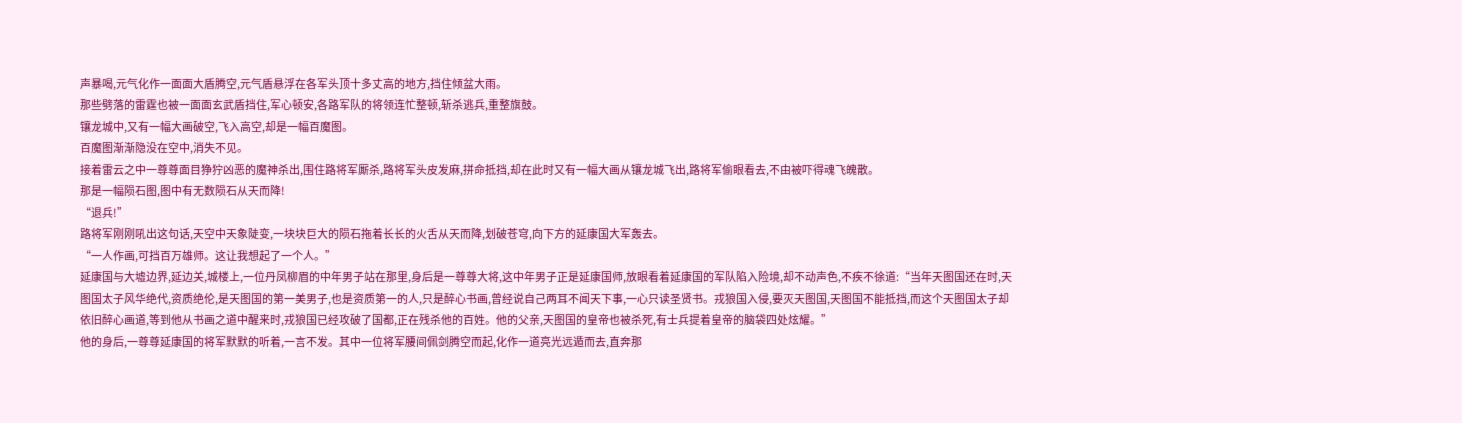声暴喝,元气化作一面面大盾腾空,元气盾悬浮在各军头顶十多丈高的地方,挡住倾盆大雨。
那些劈落的雷霆也被一面面玄武盾挡住,军心顿安,各路军队的将领连忙整顿,斩杀逃兵,重整旗鼓。
镶龙城中,又有一幅大画破空,飞入高空,却是一幅百魔图。
百魔图渐渐隐没在空中,消失不见。
接着雷云之中一尊尊面目狰狞凶恶的魔神杀出,围住路将军厮杀,路将军头皮发麻,拼命抵挡,却在此时又有一幅大画从镶龙城飞出,路将军偷眼看去,不由被吓得魂飞魄散。
那是一幅陨石图,图中有无数陨石从天而降!
“退兵!”
路将军刚刚吼出这句话,天空中天象陡变,一块块巨大的陨石拖着长长的火舌从天而降,划破苍穹,向下方的延康国大军轰去。
“一人作画,可挡百万雄师。这让我想起了一个人。”
延康国与大墟边界,延边关,城楼上,一位丹凤柳眉的中年男子站在那里,身后是一尊尊大将,这中年男子正是延康国师,放眼看着延康国的军队陷入险境,却不动声色,不疾不徐道:“当年天图国还在时,天图国太子风华绝代,资质绝伦,是天图国的第一美男子,也是资质第一的人,只是醉心书画,曾经说自己两耳不闻天下事,一心只读圣贤书。戎狼国入侵,要灭天图国,天图国不能抵挡,而这个天图国太子却依旧醉心画道,等到他从书画之道中醒来时,戎狼国已经攻破了国都,正在残杀他的百姓。他的父亲,天图国的皇帝也被杀死,有士兵提着皇帝的脑袋四处炫耀。”
他的身后,一尊尊延康国的将军默默的听着,一言不发。其中一位将军腰间佩剑腾空而起,化作一道亮光远遁而去,直奔那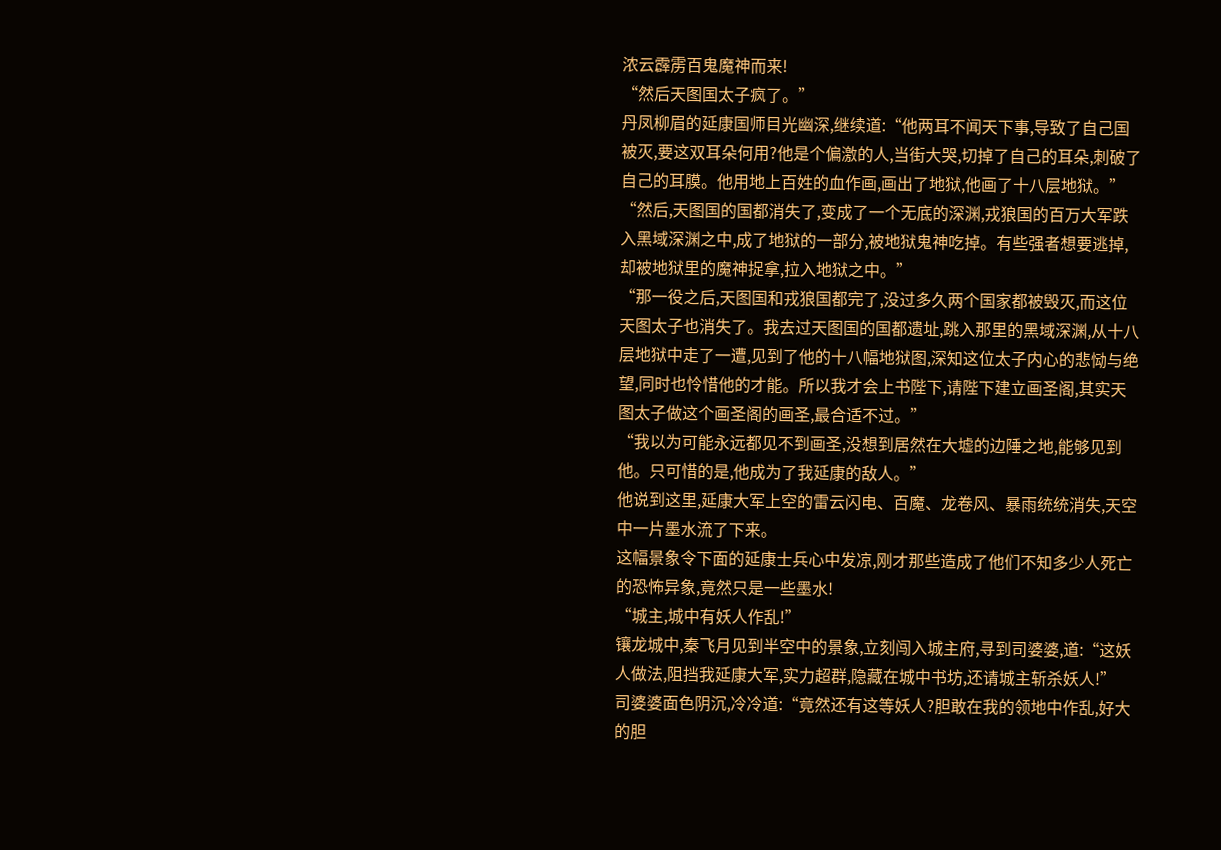浓云霹雳百鬼魔神而来!
“然后天图国太子疯了。”
丹凤柳眉的延康国师目光幽深,继续道:“他两耳不闻天下事,导致了自己国被灭,要这双耳朵何用?他是个偏激的人,当街大哭,切掉了自己的耳朵,刺破了自己的耳膜。他用地上百姓的血作画,画出了地狱,他画了十八层地狱。”
“然后,天图国的国都消失了,变成了一个无底的深渊,戎狼国的百万大军跌入黑域深渊之中,成了地狱的一部分,被地狱鬼神吃掉。有些强者想要逃掉,却被地狱里的魔神捉拿,拉入地狱之中。”
“那一役之后,天图国和戎狼国都完了,没过多久两个国家都被毁灭,而这位天图太子也消失了。我去过天图国的国都遗址,跳入那里的黑域深渊,从十八层地狱中走了一遭,见到了他的十八幅地狱图,深知这位太子内心的悲恸与绝望,同时也怜惜他的才能。所以我才会上书陛下,请陛下建立画圣阁,其实天图太子做这个画圣阁的画圣,最合适不过。”
“我以为可能永远都见不到画圣,没想到居然在大墟的边陲之地,能够见到他。只可惜的是,他成为了我延康的敌人。”
他说到这里,延康大军上空的雷云闪电、百魔、龙卷风、暴雨统统消失,天空中一片墨水流了下来。
这幅景象令下面的延康士兵心中发凉,刚才那些造成了他们不知多少人死亡的恐怖异象,竟然只是一些墨水!
“城主,城中有妖人作乱!”
镶龙城中,秦飞月见到半空中的景象,立刻闯入城主府,寻到司婆婆,道:“这妖人做法,阻挡我延康大军,实力超群,隐藏在城中书坊,还请城主斩杀妖人!”
司婆婆面色阴沉,冷冷道:“竟然还有这等妖人?胆敢在我的领地中作乱,好大的胆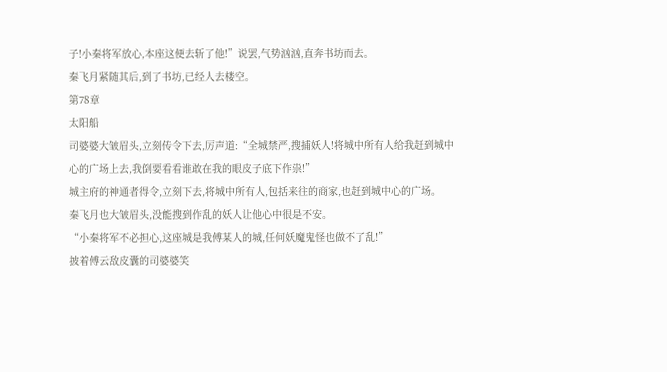子!小秦将军放心,本座这便去斩了他!”说罢,气势汹汹,直奔书坊而去。
秦飞月紧随其后,到了书坊,已经人去楼空。
第78章
太阳船
司婆婆大皱眉头,立刻传令下去,厉声道:“全城禁严,搜捕妖人!将城中所有人给我赶到城中心的广场上去,我倒要看看谁敢在我的眼皮子底下作祟!”
城主府的神通者得令,立刻下去,将城中所有人,包括来往的商家,也赶到城中心的广场。
秦飞月也大皱眉头,没能搜到作乱的妖人让他心中很是不安。
“小秦将军不必担心,这座城是我傅某人的城,任何妖魔鬼怪也做不了乱!”
披着傅云敌皮囊的司婆婆笑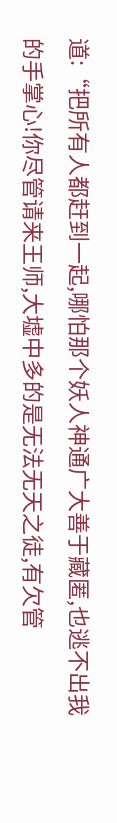道:“把所有人都赶到一起,哪怕那个妖人神通广大善于藏匿,也逃不出我的手掌心!你尽管请来王师,大墟中多的是无法无天之徒,有欠管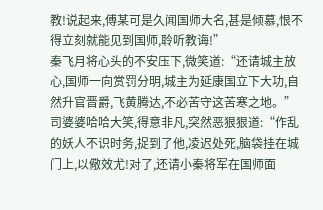教!说起来,傅某可是久闻国师大名,甚是倾慕,恨不得立刻就能见到国师,聆听教诲!”
秦飞月将心头的不安压下,微笑道:“还请城主放心,国师一向赏罚分明,城主为延康国立下大功,自然升官晋爵,飞黄腾达,不必苦守这苦寒之地。”
司婆婆哈哈大笑,得意非凡,突然恶狠狠道:“作乱的妖人不识时务,捉到了他,凌迟处死,脑袋挂在城门上,以儆效尤!对了,还请小秦将军在国师面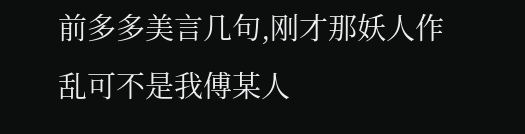前多多美言几句,刚才那妖人作乱可不是我傅某人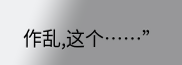作乱,这个……”